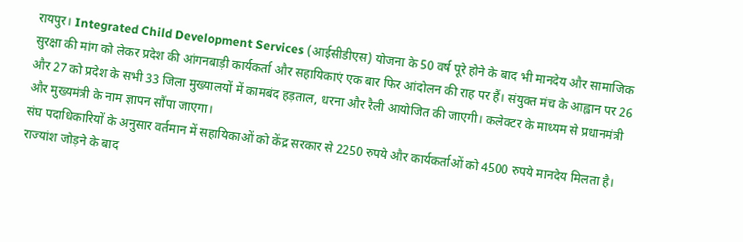रायपुर। Integrated Child Development Services (आईसीडीएस) योजना के 50 वर्ष पूरे होने के बाद भी मानदेय और सामाजिक सुरक्षा की मांग को लेकर प्रदेश की आंगनबाड़ी कार्यकर्ता और सहायिकाएं एक बार फिर आंदोलन की राह पर हैं। संयुक्त मंच के आह्वान पर 26 और 27 को प्रदेश के सभी 33 जिला मुख्यालयों में कामबंद हड़ताल, धरना और रैली आयोजित की जाएगी। कलेक्टर के माध्यम से प्रधानमंत्री और मुख्यमंत्री के नाम ज्ञापन सौंपा जाएगा।
संघ पदाधिकारियों के अनुसार वर्तमान में सहायिकाओं को केंद्र सरकार से 2250 रुपये और कार्यकर्ताओं को 4500 रुपये मानदेय मिलता है। राज्यांश जोड़ने के बाद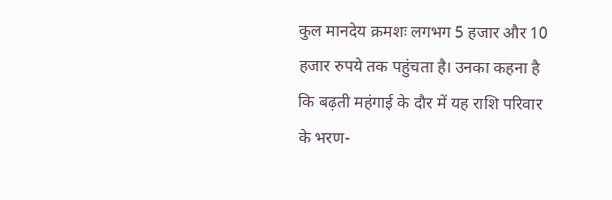कुल मानदेय क्रमशः लगभग 5 हजार और 10 हजार रुपये तक पहुंचता है। उनका कहना है कि बढ़ती महंगाई के दौर में यह राशि परिवार के भरण-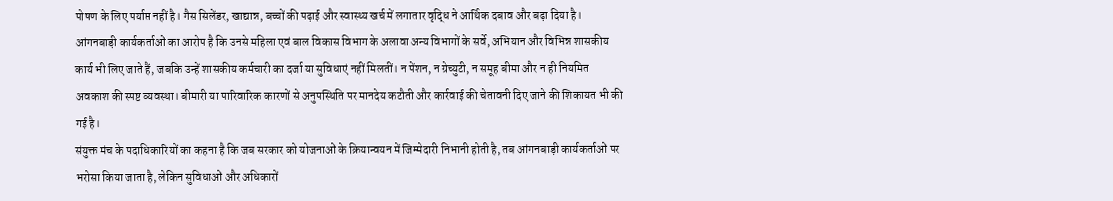पोषण के लिए पर्याप्त नहीं है। गैस सिलेंडर, खाद्यान्न, बच्चों की पढ़ाई और स्वास्थ्य खर्च में लगातार वृद्धि ने आर्थिक दबाव और बढ़ा दिया है।
आंगनबाड़ी कार्यकर्ताओं का आरोप है कि उनसे महिला एवं बाल विकास विभाग के अलावा अन्य विभागों के सर्वे, अभियान और विभिन्न शासकीय कार्य भी लिए जाते हैं, जबकि उन्हें शासकीय कर्मचारी का दर्जा या सुविधाएं नहीं मिलतीं। न पेंशन, न ग्रेच्युटी, न समूह बीमा और न ही नियमित अवकाश की स्पष्ट व्यवस्था। बीमारी या पारिवारिक कारणों से अनुपस्थिति पर मानदेय कटौती और कार्रवाई की चेतावनी दिए जाने की शिकायत भी की गई है।
संयुक्त मंच के पदाधिकारियों का कहना है कि जब सरकार को योजनाओं के क्रियान्वयन में जिम्मेदारी निभानी होती है, तब आंगनबाड़ी कार्यकर्ताओं पर भरोसा किया जाता है, लेकिन सुविधाओं और अधिकारों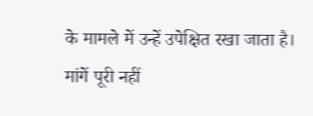के मामले में उन्हें उपेक्षित रखा जाता है।
मांगें पूरी नहीं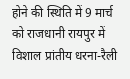होने की स्थिति में 9 मार्च को राजधानी रायपुर में विशाल प्रांतीय धरना-रैली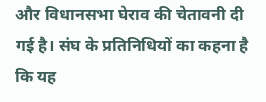और विधानसभा घेराव की चेतावनी दी गई है। संघ के प्रतिनिधियों का कहना है कि यह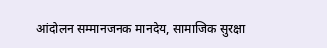आंदोलन सम्मानजनक मानदेय, सामाजिक सुरक्षा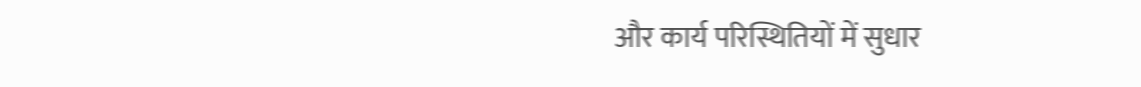और कार्य परिस्थितियों में सुधार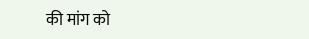की मांग को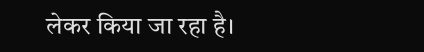लेकर किया जा रहा है।